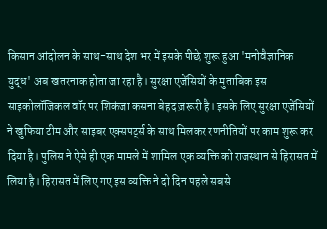किसान आंदोलन के साथ-साथ देश भर में इसके पीछे शुरू हुआ 'मनोवैज्ञानिक युद्ध' अब खतरनाक होता जा रहा है। सुरक्षा एजेंसियों के मुताबिक इस साइकोलॉजिकल वॉर पर शिकंजा कसना बेहद ज़रूरी है। इसके लिए सुरक्षा एजेंसियों ने खुफिया टीम और साइबर एक्सपर्ट्स के साथ मिलकर रणनीतियों पर काम शुरू कर दिया है। पुलिस ने ऐसे ही एक मामले में शामिल एक व्यक्ति को राजस्थान से हिरासत में लिया है। हिरासत में लिए गए इस व्यक्ति ने दो दिन पहले सबसे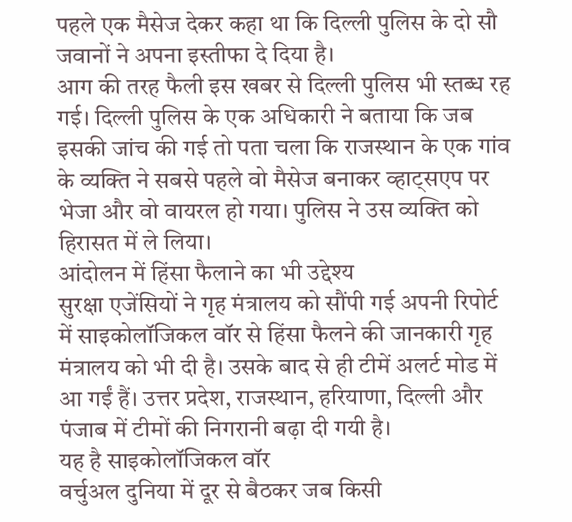पहले एक मैसेज देकर कहा था कि दिल्ली पुलिस के दो सौ जवानों ने अपना इस्तीफा दे दिया है।
आग की तरह फैली इस खबर से दिल्ली पुलिस भी स्तब्ध रह गई। दिल्ली पुलिस के एक अधिकारी ने बताया कि जब इसकी जांच की गई तो पता चला कि राजस्थान के एक गांव के व्यक्ति ने सबसे पहले वो मैसेज बनाकर व्हाट्सएप पर भेजा और वो वायरल हो गया। पुलिस ने उस व्यक्ति को हिरासत में ले लिया।
आंदोलन में हिंसा फैलाने का भी उद्देश्य
सुरक्षा एजेंसियों ने गृह मंत्रालय को सौंपी गई अपनी रिपोर्ट में साइकोलॉजिकल वॉर से हिंसा फैलने की जानकारी गृह मंत्रालय को भी दी है। उसके बाद से ही टीमें अलर्ट मोड में आ गईं हैं। उत्तर प्रदेश, राजस्थान, हरियाणा, दिल्ली और पंजाब में टीमों की निगरानी बढ़ा दी गयी है।
यह है साइकोलॉजिकल वॉर
वर्चुअल दुनिया में दूर से बैठकर जब किसी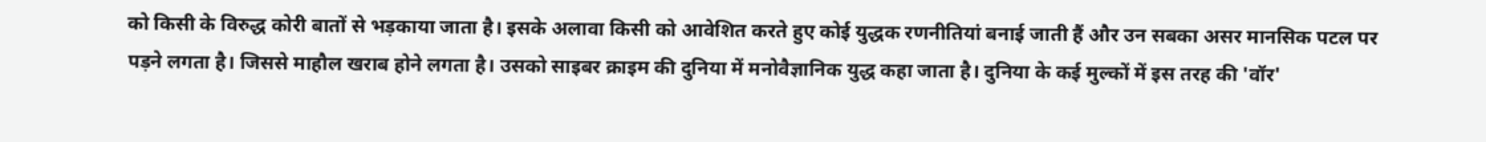को किसी के विरुद्ध कोरी बातों से भड़काया जाता है। इसके अलावा किसी को आवेशित करते हुए कोई युद्धक रणनीतियां बनाई जाती हैं और उन सबका असर मानसिक पटल पर पड़ने लगता है। जिससे माहौल खराब होने लगता है। उसको साइबर क्राइम की दुनिया में मनोवैज्ञानिक युद्ध कहा जाता है। दुनिया के कई मुल्कों में इस तरह की 'वॉर'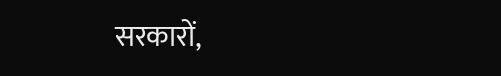सरकारों,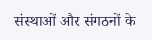संस्थाओं और संगठनों के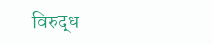विरुद्ध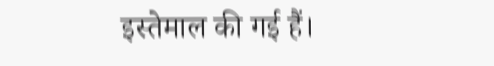इस्तेमाल की गई हैं।